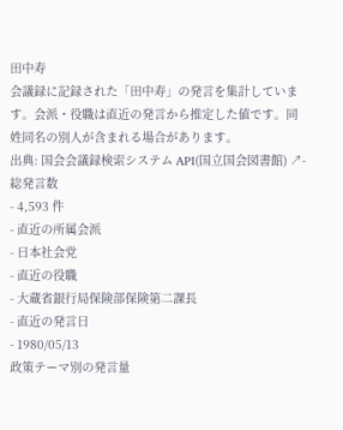田中寿
会議録に記録された「田中寿」の発言を集計しています。会派・役職は直近の発言から推定した値です。同姓同名の別人が含まれる場合があります。
出典: 国会会議録検索システム API(国立国会図書館) ↗- 総発言数
- 4,593 件
- 直近の所属会派
- 日本社会党
- 直近の役職
- 大蔵省銀行局保険部保険第二課長
- 直近の発言日
- 1980/05/13
政策テーマ別の発言量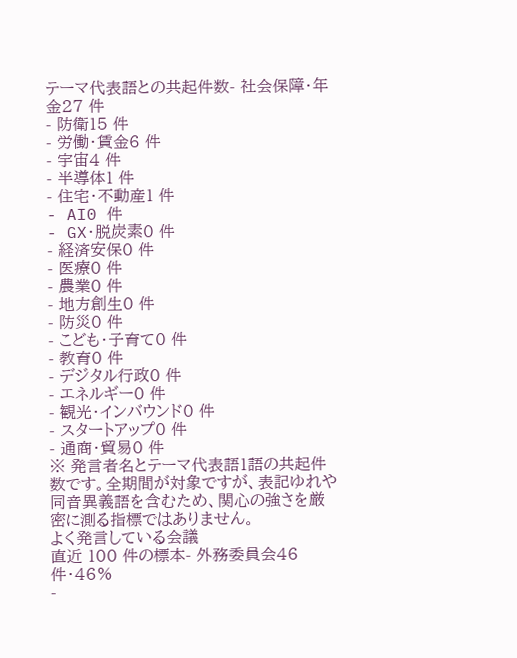テーマ代表語との共起件数- 社会保障・年金27 件
- 防衛15 件
- 労働・賃金6 件
- 宇宙4 件
- 半導体1 件
- 住宅・不動産1 件
- AI0 件
- GX・脱炭素0 件
- 経済安保0 件
- 医療0 件
- 農業0 件
- 地方創生0 件
- 防災0 件
- こども・子育て0 件
- 教育0 件
- デジタル行政0 件
- エネルギー0 件
- 観光・インバウンド0 件
- スタートアップ0 件
- 通商・貿易0 件
※ 発言者名とテーマ代表語1語の共起件数です。全期間が対象ですが、表記ゆれや 同音異義語を含むため、関心の強さを厳密に測る指標ではありません。
よく発言している会議
直近 100 件の標本- 外務委員会46 件・46%
-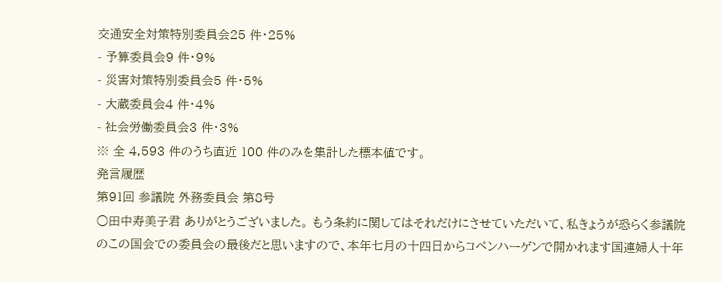交通安全対策特別委員会25 件・25%
- 予算委員会9 件・9%
- 災害対策特別委員会5 件・5%
- 大蔵委員会4 件・4%
- 社会労働委員会3 件・3%
※ 全 4,593 件のうち直近 100 件のみを集計した標本値です。
発言履歴
第91回 参議院 外務委員会 第8号
○田中寿美子君 ありがとうございました。 もう条約に関してはそれだけにさせていただいて、私きょうが恐らく参議院のこの国会での委員会の最後だと思いますので、本年七月の十四日からコペンハーゲンで開かれます国連婦人十年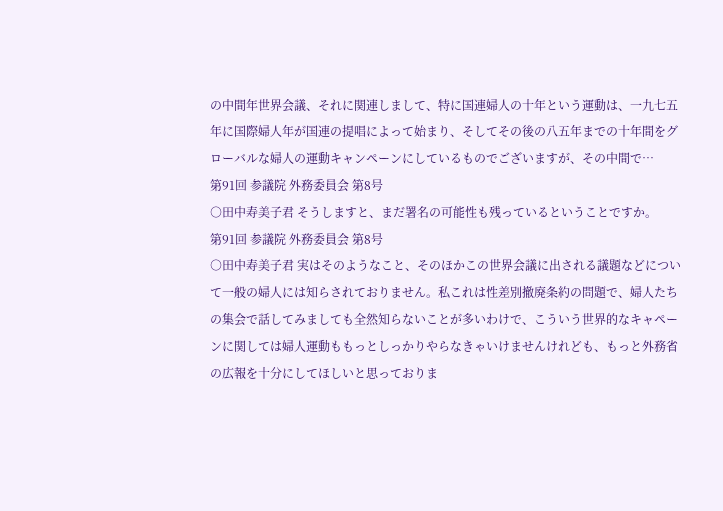の中間年世界会議、それに関連しまして、特に国連婦人の十年という運動は、一九七五年に国際婦人年が国連の提唱によって始まり、そしてその後の八五年までの十年間をグローバルな婦人の運動キャンペーンにしているものでございますが、その中間で…
第91回 参議院 外務委員会 第8号
○田中寿美子君 そうしますと、まだ署名の可能性も残っているということですか。
第91回 参議院 外務委員会 第8号
○田中寿美子君 実はそのようなこと、そのほかこの世界会議に出される議題などについて一般の婦人には知らされておりません。私これは性差別撤廃条約の問題で、婦人たちの集会で話してみましても全然知らないことが多いわけで、こういう世界的なキャペーンに関しては婦人運動ももっとしっかりやらなきゃいけませんけれども、もっと外務省の広報を十分にしてほしいと思っておりま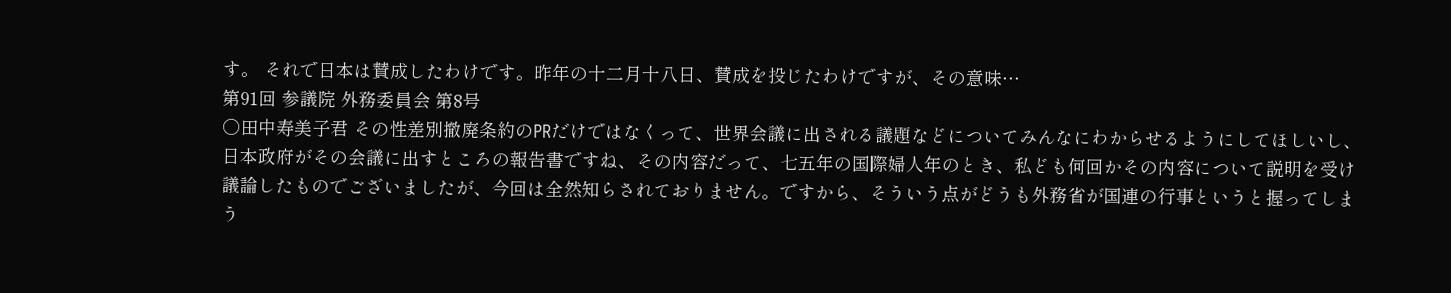す。 それで日本は賛成したわけです。昨年の十二月十八日、賛成を投じたわけですが、その意味…
第91回 参議院 外務委員会 第8号
○田中寿美子君 その性差別撤廃条約のPRだけではなくって、世界会議に出される議題などについてみんなにわからせるようにしてほしいし、日本政府がその会議に出すところの報告書ですね、その内容だって、七五年の国際婦人年のとき、私ども何回かその内容について説明を受け議論したものでございましたが、今回は全然知らされておりません。ですから、そういう点がどうも外務省が国連の行事というと握ってしまう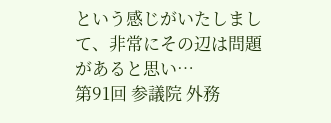という感じがいたしまして、非常にその辺は問題があると思い…
第91回 参議院 外務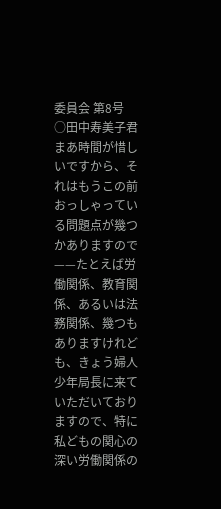委員会 第8号
○田中寿美子君 まあ時間が惜しいですから、それはもうこの前おっしゃっている問題点が幾つかありますので——たとえば労働関係、教育関係、あるいは法務関係、幾つもありますけれども、きょう婦人少年局長に来ていただいておりますので、特に私どもの関心の深い労働関係の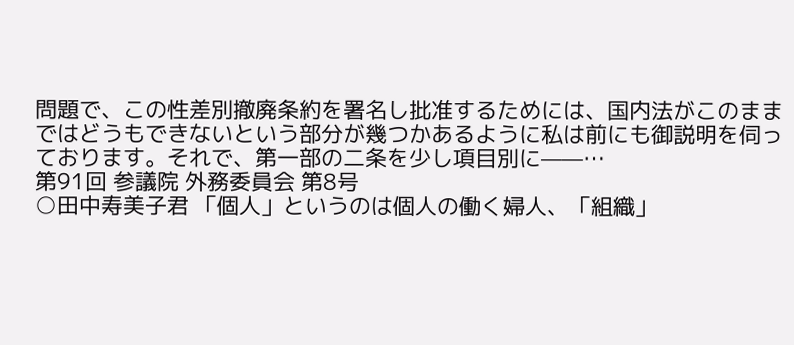問題で、この性差別撤廃条約を署名し批准するためには、国内法がこのままではどうもできないという部分が幾つかあるように私は前にも御説明を伺っております。それで、第一部の二条を少し項目別に——…
第91回 参議院 外務委員会 第8号
○田中寿美子君 「個人」というのは個人の働く婦人、「組織」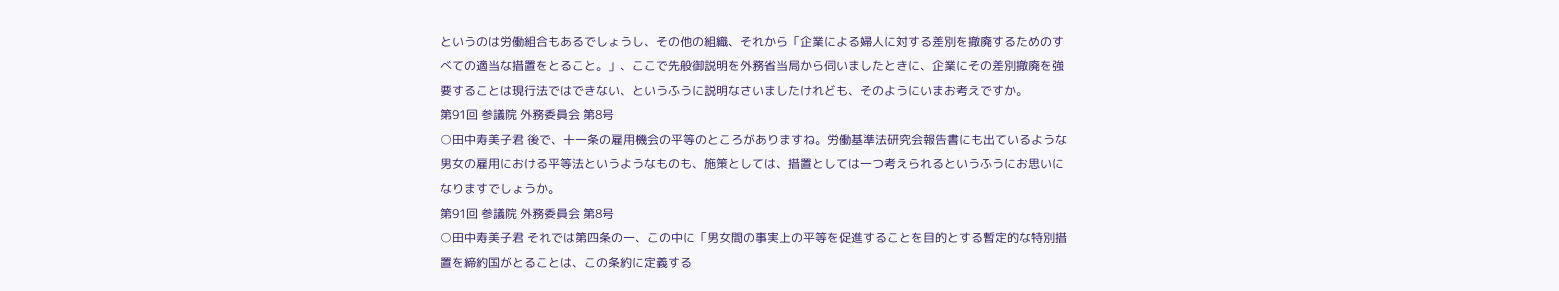というのは労働組合もあるでしょうし、その他の組織、それから「企業による婦人に対する差別を撤廃するためのすべての適当な措置をとること。」、ここで先般御説明を外務省当局から伺いましたときに、企業にその差別撤廃を強要することは現行法ではできない、というふうに説明なさいましたけれども、そのようにいまお考えですか。
第91回 参議院 外務委員会 第8号
○田中寿美子君 後で、十一条の雇用機会の平等のところがありますね。労働基準法研究会報告書にも出ているような男女の雇用における平等法というようなものも、施策としては、措置としては一つ考えられるというふうにお思いになりますでしょうか。
第91回 参議院 外務委員会 第8号
○田中寿美子君 それでは第四条の一、この中に「男女間の事実上の平等を促進することを目的とする暫定的な特別措置を締約国がとることは、この条約に定義する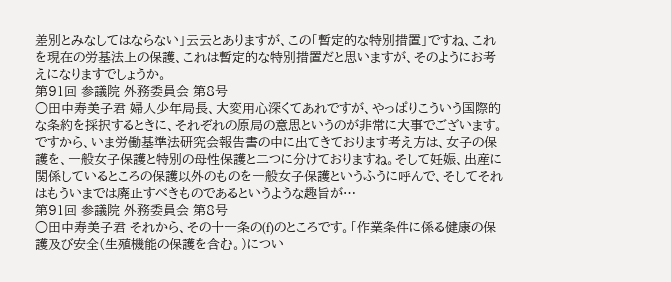差別とみなしてはならない」云云とありますが、この「暫定的な特別措置」ですね、これを現在の労基法上の保護、これは暫定的な特別措置だと思いますが、そのようにお考えになりますでしょうか。
第91回 参議院 外務委員会 第8号
○田中寿美子君 婦人少年局長、大変用心深くてあれですが、やっぱりこういう国際的な条約を採択するときに、それぞれの原局の意思というのが非常に大事でございます。ですから、いま労働基準法研究会報告書の中に出てきております考え方は、女子の保護を、一般女子保護と特別の母性保護と二つに分けておりますね。そして妊娠、出産に関係しているところの保護以外のものを一般女子保護というふうに呼んで、そしてそれはもういまでは廃止すべきものであるというような趣旨が…
第91回 参議院 外務委員会 第8号
○田中寿美子君 それから、その十一条の(f)のところです。「作業条件に係る健康の保護及び安全(生殖機能の保護を含む。)につい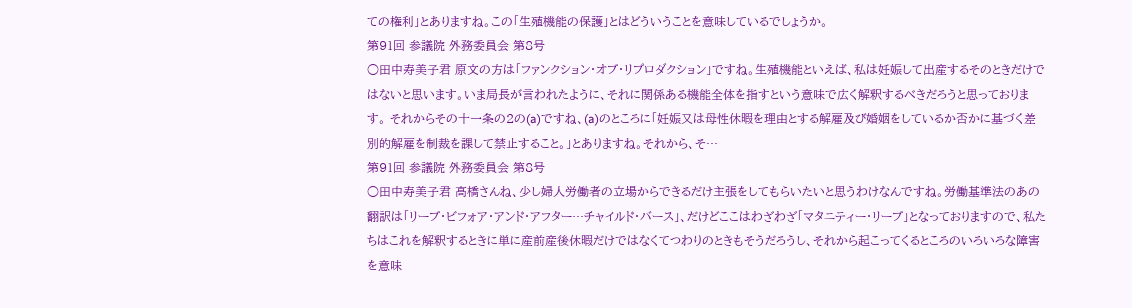ての権利」とありますね。この「生殖機能の保護」とはどういうことを意味しているでしょうか。
第91回 参議院 外務委員会 第8号
○田中寿美子君 原文の方は「ファンクション・オブ・リプロダクション」ですね。生殖機能といえば、私は妊娠して出産するそのときだけではないと思います。いま局長が言われたように、それに関係ある機能全体を指すという意味で広く解釈するべきだろうと思っております。 それからその十一条の2の(a)ですね、(a)のところに「妊娠又は母性休暇を理由とする解雇及び婚姻をしているか否かに基づく差別的解雇を制裁を課して禁止すること。」とありますね。それから、そ…
第91回 参議院 外務委員会 第8号
○田中寿美子君 高橋さんね、少し婦人労働者の立場からできるだけ主張をしてもらいたいと思うわけなんですね。労働基準法のあの翻訳は「リーブ・ビフォア・アンド・アフター…チャイルド・バース」、だけどここはわざわざ「マタニティー・リーブ」となっておりますので、私たちはこれを解釈するときに単に産前産後休暇だけではなくてつわりのときもそうだろうし、それから起こってくるところのいろいろな障害を意味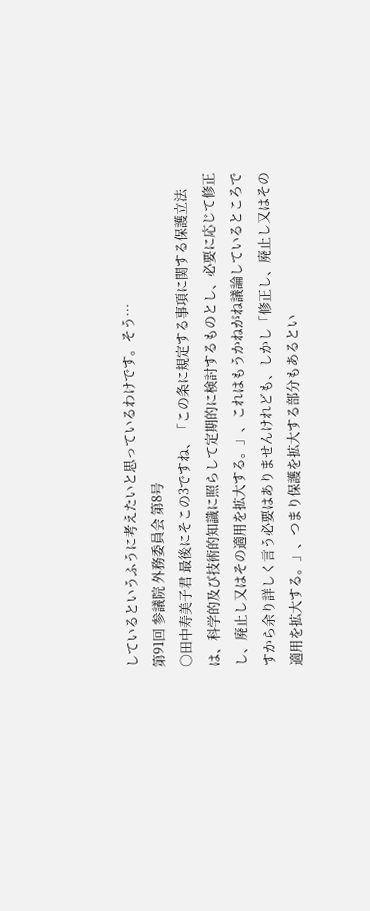しているというふうに考えたいと思っているわけです。そう…
第91回 参議院 外務委員会 第8号
○田中寿美子君 最後にそこの3ですね、「この条に規定する事項に関する保護立法は、科学的及び技術的知識に照らして定期的に検討するものとし、必要に応じて修正し、廃止し又はその適用を拡大する。」、これはもうかねがね議論しているところですから余り詳しく言う必要はありませんけれども、しかし「修正し、廃止し又はその適用を拡大する。」、つまり保護を拡大する部分もあるとい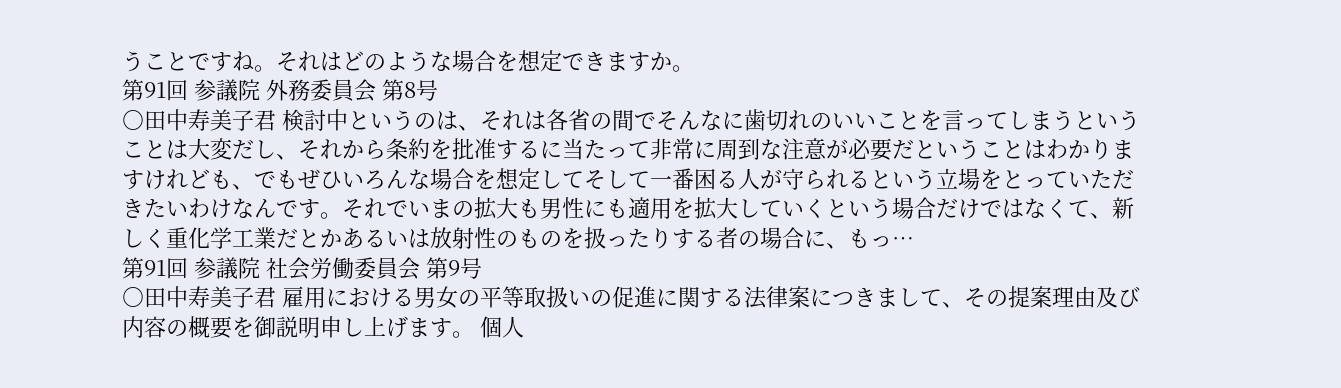うことですね。それはどのような場合を想定できますか。
第91回 参議院 外務委員会 第8号
○田中寿美子君 検討中というのは、それは各省の間でそんなに歯切れのいいことを言ってしまうということは大変だし、それから条約を批准するに当たって非常に周到な注意が必要だということはわかりますけれども、でもぜひいろんな場合を想定してそして一番困る人が守られるという立場をとっていただきたいわけなんです。それでいまの拡大も男性にも適用を拡大していくという場合だけではなくて、新しく重化学工業だとかあるいは放射性のものを扱ったりする者の場合に、もっ…
第91回 参議院 社会労働委員会 第9号
○田中寿美子君 雇用における男女の平等取扱いの促進に関する法律案につきまして、その提案理由及び内容の概要を御説明申し上げます。 個人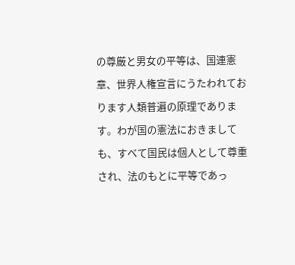の尊厳と男女の平等は、国連憲章、世界人権宣言にうたわれております人類普遍の原理であります。わが国の憲法におきましても、すべて国民は個人として尊重され、法のもとに平等であっ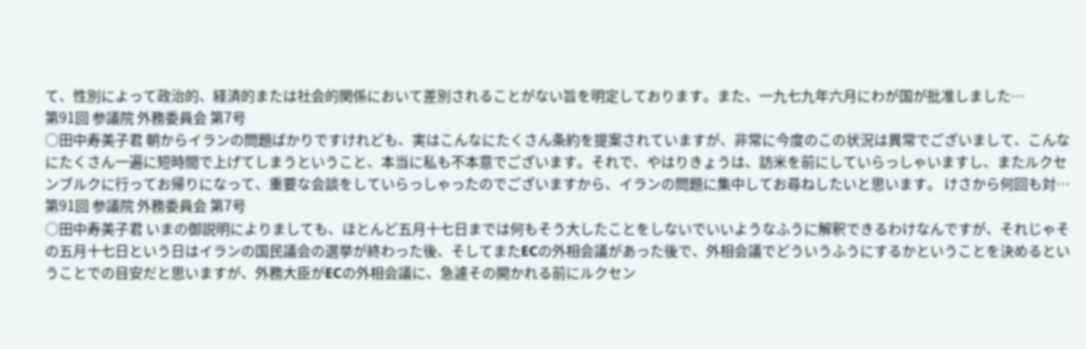て、性別によって政治的、経済的または社会的関係において差別されることがない旨を明定しております。また、一九七九年六月にわが国が批准しました…
第91回 参議院 外務委員会 第7号
○田中寿美子君 朝からイランの問題ばかりですけれども、実はこんなにたくさん条約を提案されていますが、非常に今度のこの状況は異常でございまして、こんなにたくさん一遍に短時間で上げてしまうということ、本当に私も不本意でございます。それで、やはりきょうは、訪米を前にしていらっしゃいますし、またルクセンブルクに行ってお帰りになって、重要な会談をしていらっしゃったのでございますから、イランの問題に集中してお尋ねしたいと思います。 けさから何回も対…
第91回 参議院 外務委員会 第7号
○田中寿美子君 いまの御説明によりましても、ほとんど五月十七日までは何もそう大したことをしないでいいようなふうに解釈できるわけなんですが、それじゃその五月十七日という日はイランの国民議会の選挙が終わった後、そしてまたECの外相会議があった後で、外相会議でどういうふうにするかということを決めるということでの目安だと思いますが、外務大臣がECの外相会議に、急遽その開かれる前にルクセン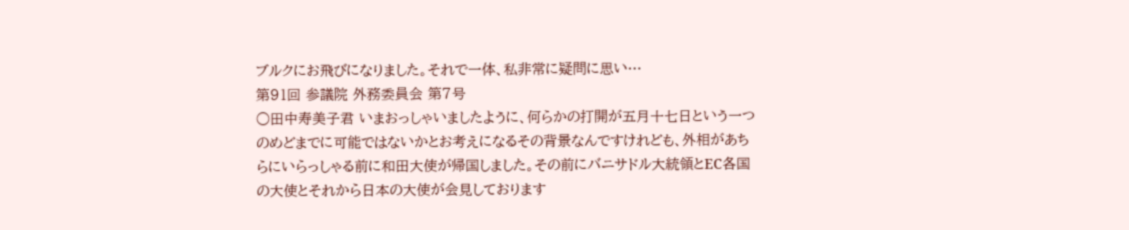ブルクにお飛びになりました。それで一体、私非常に疑問に思い…
第91回 参議院 外務委員会 第7号
○田中寿美子君 いまおっしゃいましたように、何らかの打開が五月十七日という一つのめどまでに可能ではないかとお考えになるその背景なんですけれども、外相があちらにいらっしゃる前に和田大使が帰国しました。その前にバニサドル大統領とEC各国の大使とそれから日本の大使が会見しております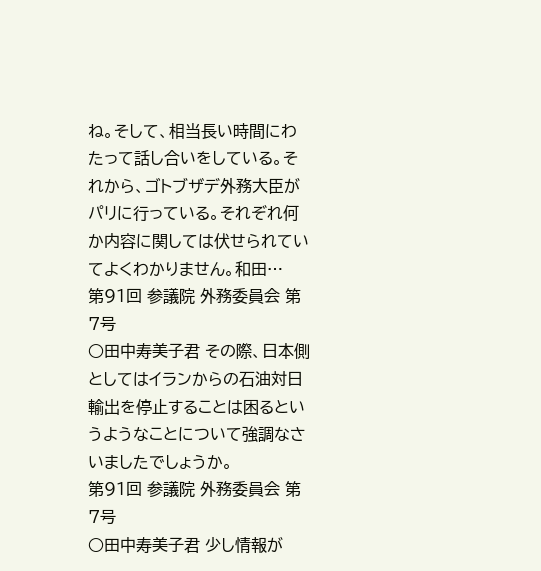ね。そして、相当長い時間にわたって話し合いをしている。それから、ゴトブザデ外務大臣がパリに行っている。それぞれ何か内容に関しては伏せられていてよくわかりません。和田…
第91回 参議院 外務委員会 第7号
○田中寿美子君 その際、日本側としてはイランからの石油対日輸出を停止することは困るというようなことについて強調なさいましたでしょうか。
第91回 参議院 外務委員会 第7号
○田中寿美子君 少し情報が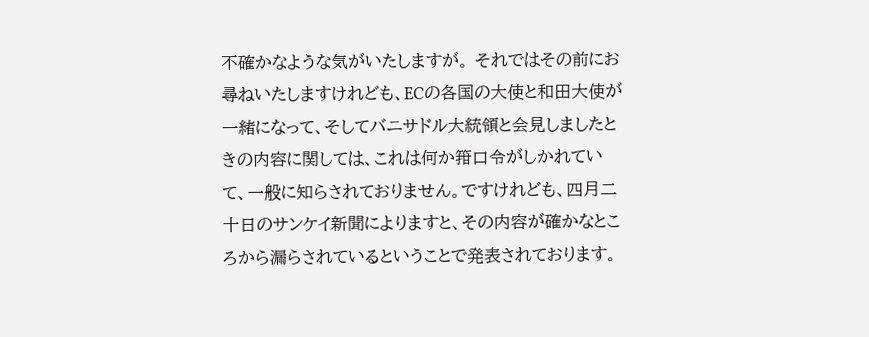不確かなような気がいたしますが。 それではその前にお尋ねいたしますけれども、ECの各国の大使と和田大使が一緒になって、そしてバニサドル大統領と会見しましたときの内容に関しては、これは何か箝口令がしかれていて、一般に知らされておりません。ですけれども、四月二十日のサンケイ新聞によりますと、その内容が確かなところから漏らされているということで発表されております。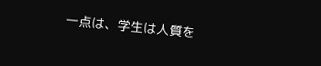一点は、学生は人質を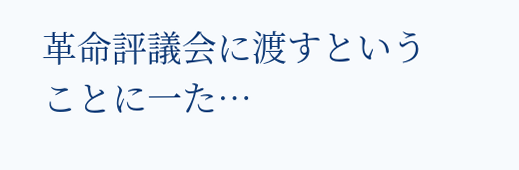革命評議会に渡すということに一た…